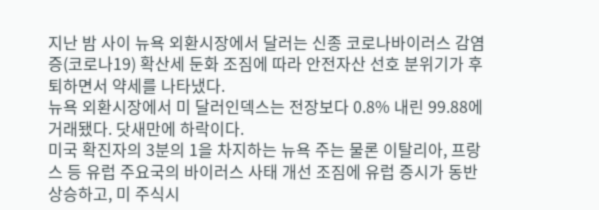지난 밤 사이 뉴욕 외환시장에서 달러는 신종 코로나바이러스 감염증(코로나19) 확산세 둔화 조짐에 따라 안전자산 선호 분위기가 후퇴하면서 약세를 나타냈다.
뉴욕 외환시장에서 미 달러인덱스는 전장보다 0.8% 내린 99.88에 거래됐다. 닷새만에 하락이다.
미국 확진자의 3분의 1을 차지하는 뉴욕 주는 물론 이탈리아, 프랑스 등 유럽 주요국의 바이러스 사태 개선 조짐에 유럽 증시가 동반 상승하고, 미 주식시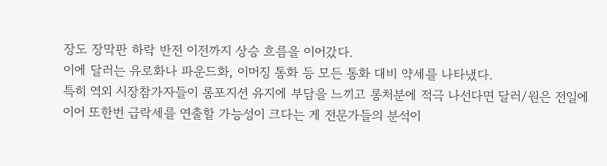장도 장막판 하락 반전 이전까지 상승 흐름을 이어갔다.
이에 달러는 유로화나 파운드화, 이머징 통화 등 모든 통화 대비 약세를 나타냈다.
특히 역외 시장참가자들이 롱포지션 유지에 부담을 느끼고 롱처분에 적극 나선다면 달러/원은 전일에 이어 또한번 급락세를 연출할 가능성이 크다는 게 전문가들의 분석이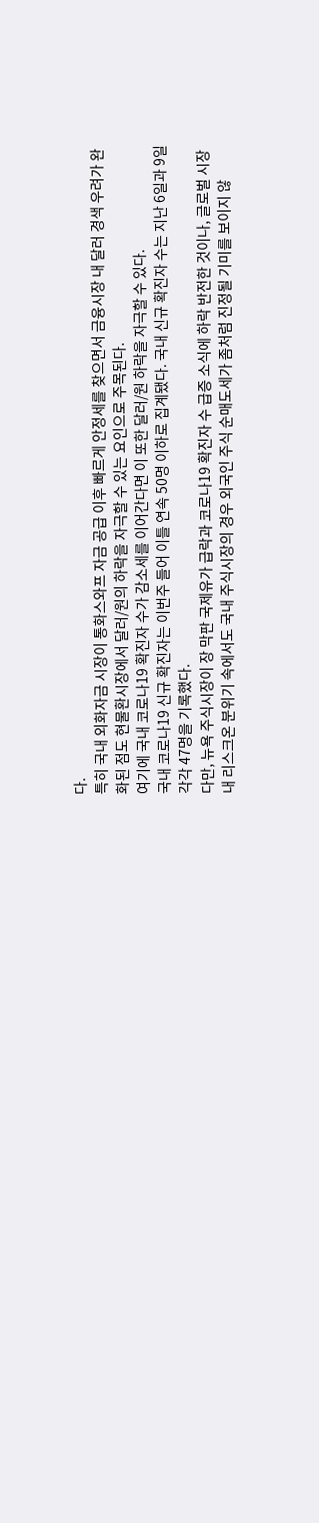다.
특히 국내 외화자금 시장이 통화스와프 자금 공급 이후 빠르게 안정세를 찾으면서 금융시장 내 달러 경색 우려가 완화된 점도 현물환시장에서 달러/원의 하락을 자극할 수 있는 요인으로 주목된다.
여기에 국내 코로나19 확진자 수가 감소세를 이어간다면 이 또한 달러/원 하락을 자극할 수 있다.
국내 코로나19 신규 확진자는 이번주 들어 이틀 연속 50명 이하로 집계됐다. 국내 신규 확진자 수는 지난 6일과 9일 각각 47명을 기록했다.
다만, 뉴욕 주식시장이 장 막판 국제유가 급락과 코로나19 확진자 수 급증 소식에 하락 반전한 것이나, 글로벌 시장 내 리스크온 분위기 속에서도 국내 주식시장의 경우 외국인 주식 순매도세가 좀처럼 진정될 기미를 보이지 않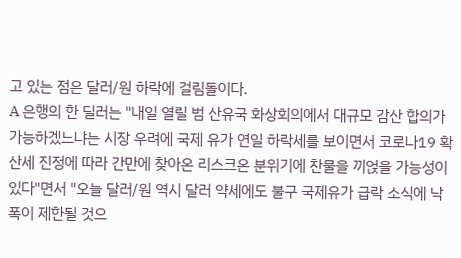고 있는 점은 달러/원 하락에 걸림돌이다.
A 은행의 한 딜러는 "내일 열릴 범 산유국 화상회의에서 대규모 감산 합의가 가능하겠느냐는 시장 우려에 국제 유가 연일 하락세를 보이면서 코로나19 확산세 진정에 따라 간만에 찾아온 리스크온 분위기에 찬물을 끼얹을 가능성이 있다"면서 "오늘 달러/원 역시 달러 약세에도 불구 국제유가 급락 소식에 낙폭이 제한될 것으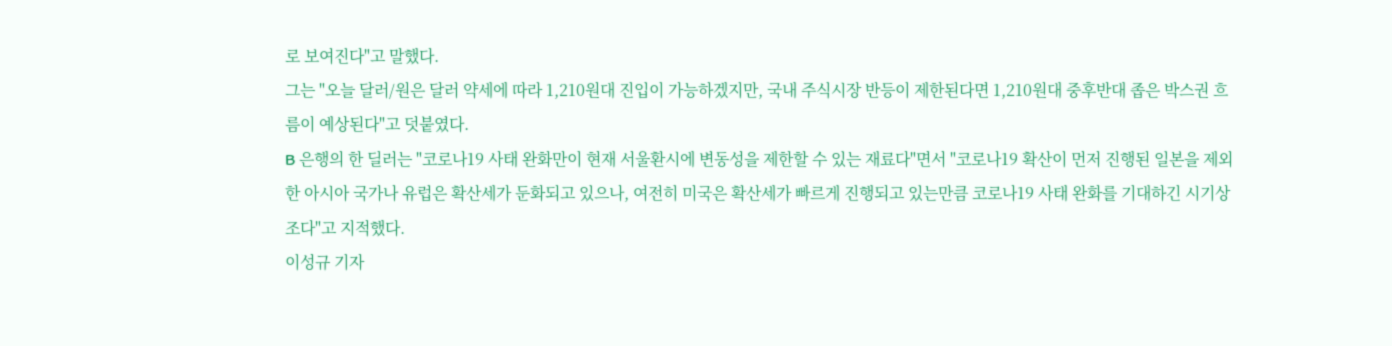로 보여진다"고 말했다.
그는 "오늘 달러/원은 달러 약세에 따라 1,210원대 진입이 가능하겠지만, 국내 주식시장 반등이 제한된다면 1,210원대 중후반대 좁은 박스권 흐름이 예상된다"고 덧붙였다.
B 은행의 한 딜러는 "코로나19 사태 완화만이 현재 서울환시에 변동성을 제한할 수 있는 재료다"면서 "코로나19 확산이 먼저 진행된 일본을 제외한 아시아 국가나 유럽은 확산세가 둔화되고 있으나, 여전히 미국은 확산세가 빠르게 진행되고 있는만큼 코로나19 사태 완화를 기대하긴 시기상조다"고 지적했다.
이성규 기자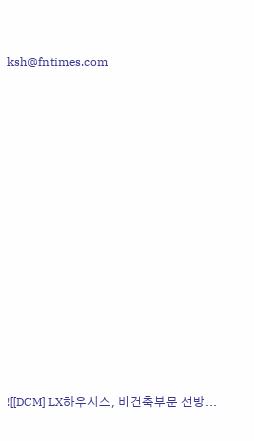ksh@fntimes.com




















![[DCM] LX하우시스, 비건축부문 선방...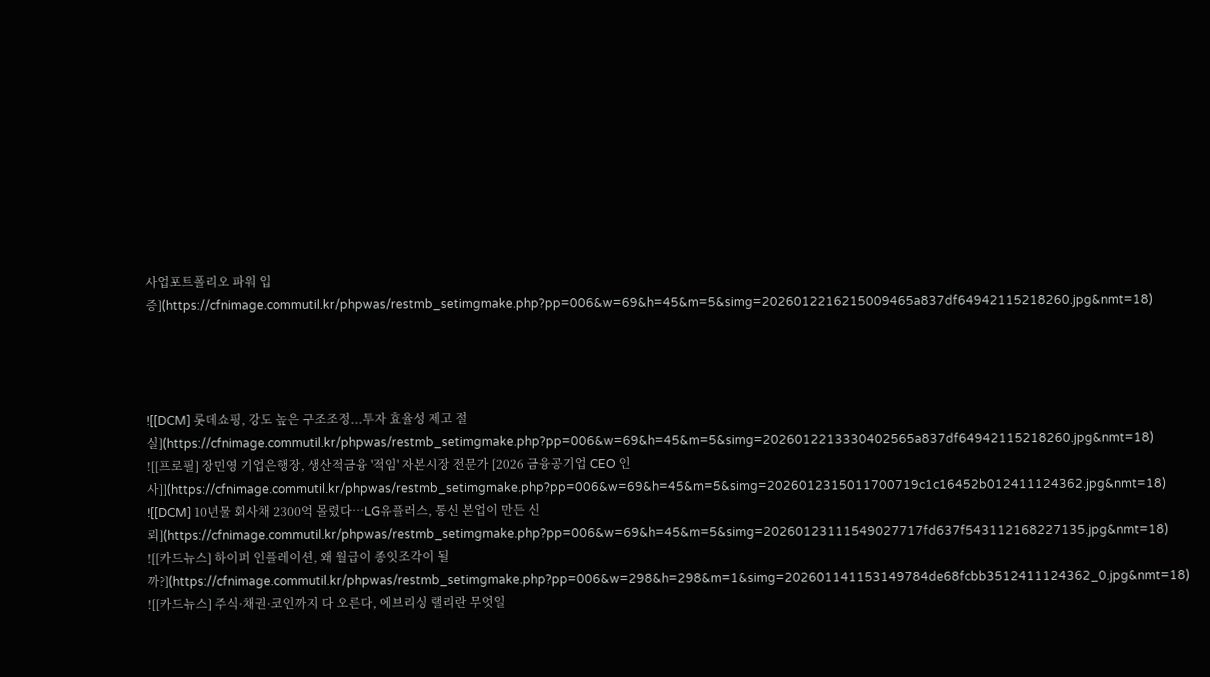사업포트폴리오 파워 입증](https://cfnimage.commutil.kr/phpwas/restmb_setimgmake.php?pp=006&w=69&h=45&m=5&simg=2026012216215009465a837df64942115218260.jpg&nmt=18)




![[DCM] 롯데쇼핑, 강도 높은 구조조정...투자 효율성 제고 절실](https://cfnimage.commutil.kr/phpwas/restmb_setimgmake.php?pp=006&w=69&h=45&m=5&simg=2026012213330402565a837df64942115218260.jpg&nmt=18)
![[프로필] 장민영 기업은행장, 생산적금융 '적임' 자본시장 전문가 [2026 금융공기업 CEO 인사]](https://cfnimage.commutil.kr/phpwas/restmb_setimgmake.php?pp=006&w=69&h=45&m=5&simg=2026012315011700719c1c16452b012411124362.jpg&nmt=18)
![[DCM] 10년물 회사채 2300억 몰렸다…LG유플러스, 통신 본업이 만든 신뢰](https://cfnimage.commutil.kr/phpwas/restmb_setimgmake.php?pp=006&w=69&h=45&m=5&simg=20260123111549027717fd637f543112168227135.jpg&nmt=18)
![[카드뉴스] 하이퍼 인플레이션, 왜 월급이 종잇조각이 될까?](https://cfnimage.commutil.kr/phpwas/restmb_setimgmake.php?pp=006&w=298&h=298&m=1&simg=202601141153149784de68fcbb3512411124362_0.jpg&nmt=18)
![[카드뉴스] 주식·채권·코인까지 다 오른다, 에브리싱 랠리란 무엇일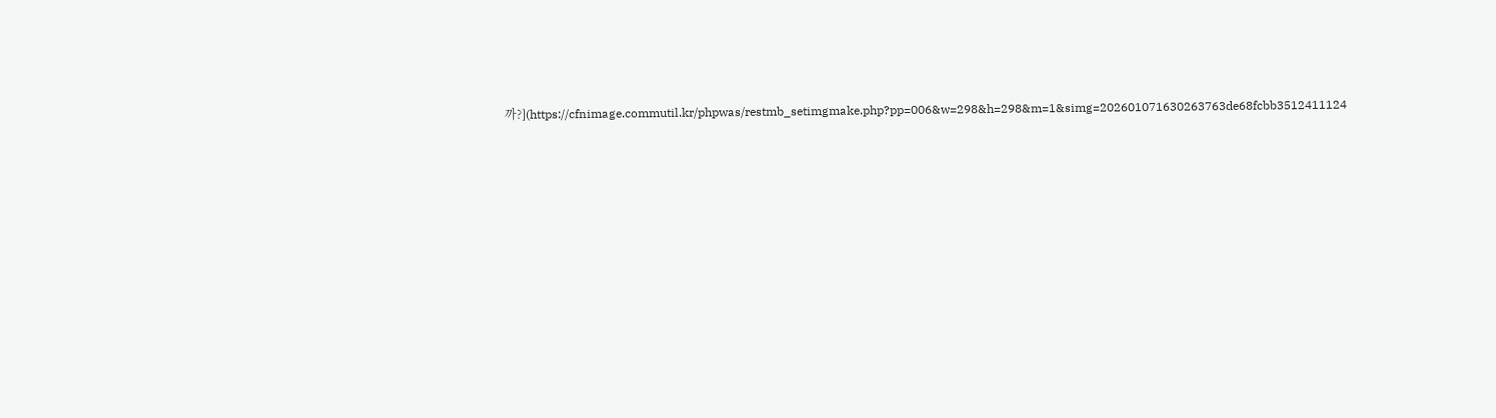까?](https://cfnimage.commutil.kr/phpwas/restmb_setimgmake.php?pp=006&w=298&h=298&m=1&simg=202601071630263763de68fcbb3512411124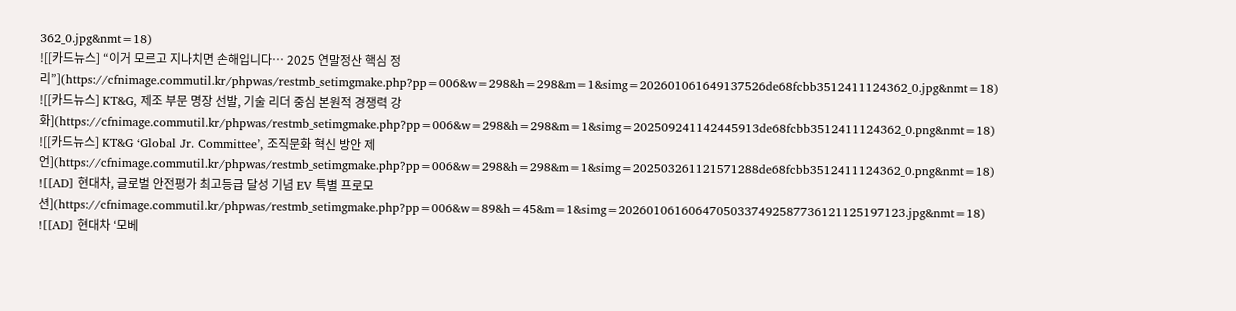362_0.jpg&nmt=18)
![[카드뉴스] “이거 모르고 지나치면 손해입니다… 2025 연말정산 핵심 정리”](https://cfnimage.commutil.kr/phpwas/restmb_setimgmake.php?pp=006&w=298&h=298&m=1&simg=202601061649137526de68fcbb3512411124362_0.jpg&nmt=18)
![[카드뉴스] KT&G, 제조 부문 명장 선발, 기술 리더 중심 본원적 경쟁력 강화](https://cfnimage.commutil.kr/phpwas/restmb_setimgmake.php?pp=006&w=298&h=298&m=1&simg=202509241142445913de68fcbb3512411124362_0.png&nmt=18)
![[카드뉴스] KT&G ‘Global Jr. Committee’, 조직문화 혁신 방안 제언](https://cfnimage.commutil.kr/phpwas/restmb_setimgmake.php?pp=006&w=298&h=298&m=1&simg=202503261121571288de68fcbb3512411124362_0.png&nmt=18)
![[AD] 현대차, 글로벌 안전평가 최고등급 달성 기념 EV 특별 프로모션](https://cfnimage.commutil.kr/phpwas/restmb_setimgmake.php?pp=006&w=89&h=45&m=1&simg=20260106160647050337492587736121125197123.jpg&nmt=18)
![[AD] 현대차 ‘모베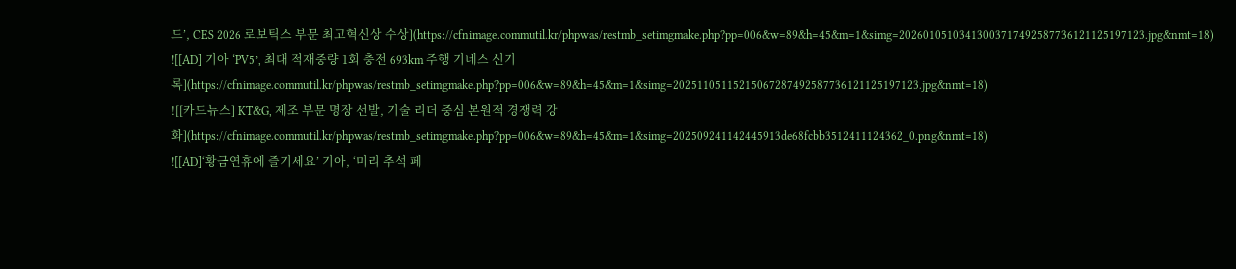드’, CES 2026 로보틱스 부문 최고혁신상 수상](https://cfnimage.commutil.kr/phpwas/restmb_setimgmake.php?pp=006&w=89&h=45&m=1&simg=20260105103413003717492587736121125197123.jpg&nmt=18)
![[AD] 기아 ‘PV5’, 최대 적재중량 1회 충전 693km 주행 기네스 신기록](https://cfnimage.commutil.kr/phpwas/restmb_setimgmake.php?pp=006&w=89&h=45&m=1&simg=20251105115215067287492587736121125197123.jpg&nmt=18)
![[카드뉴스] KT&G, 제조 부문 명장 선발, 기술 리더 중심 본원적 경쟁력 강화](https://cfnimage.commutil.kr/phpwas/restmb_setimgmake.php?pp=006&w=89&h=45&m=1&simg=202509241142445913de68fcbb3512411124362_0.png&nmt=18)
![[AD]‘황금연휴에 즐기세요’ 기아, ‘미리 추석 페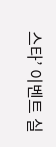스타’ 이벤트 실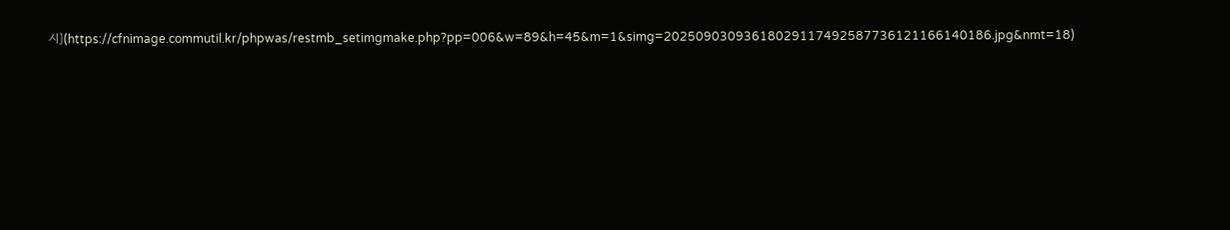시](https://cfnimage.commutil.kr/phpwas/restmb_setimgmake.php?pp=006&w=89&h=45&m=1&simg=20250903093618029117492587736121166140186.jpg&nmt=18)